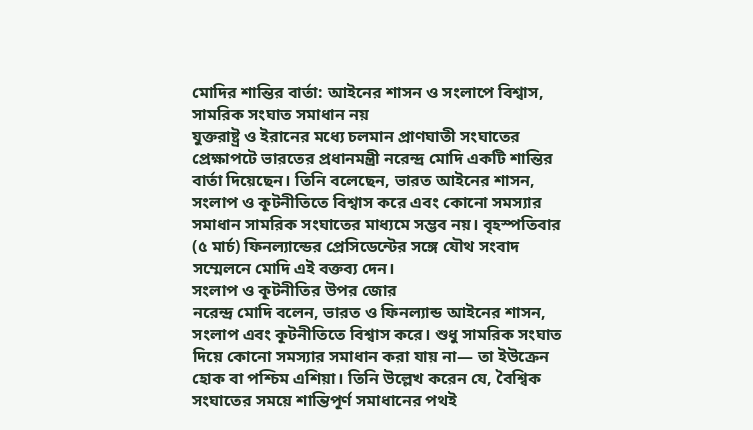মোদির শান্তির বার্তা: আইনের শাসন ও সংলাপে বিশ্বাস, সামরিক সংঘাত সমাধান নয়
যুক্তরাষ্ট্র ও ইরানের মধ্যে চলমান প্রাণঘাতী সংঘাতের প্রেক্ষাপটে ভারতের প্রধানমন্ত্রী নরেন্দ্র মোদি একটি শান্তির বার্তা দিয়েছেন। তিনি বলেছেন, ভারত আইনের শাসন, সংলাপ ও কূটনীতিতে বিশ্বাস করে এবং কোনো সমস্যার সমাধান সামরিক সংঘাতের মাধ্যমে সম্ভব নয়। বৃহস্পতিবার (৫ মার্চ) ফিনল্যান্ডের প্রেসিডেন্টের সঙ্গে যৌথ সংবাদ সম্মেলনে মোদি এই বক্তব্য দেন।
সংলাপ ও কূটনীতির উপর জোর
নরেন্দ্র মোদি বলেন, ভারত ও ফিনল্যান্ড আইনের শাসন, সংলাপ এবং কূটনীতিতে বিশ্বাস করে। শুধু সামরিক সংঘাত দিয়ে কোনো সমস্যার সমাধান করা যায় না— তা ইউক্রেন হোক বা পশ্চিম এশিয়া। তিনি উল্লেখ করেন যে, বৈশ্বিক সংঘাতের সময়ে শান্তিপূর্ণ সমাধানের পথই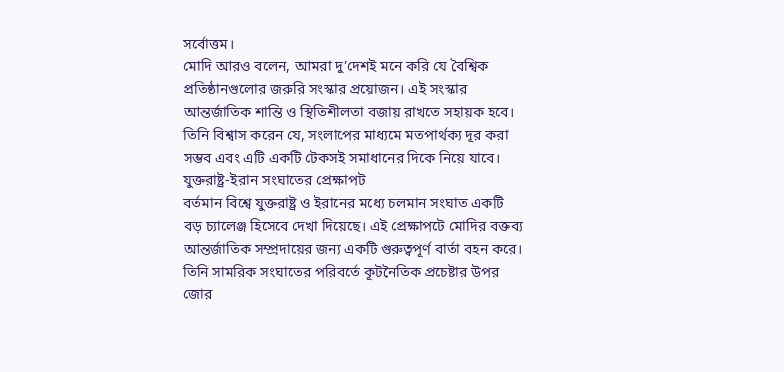সর্বোত্তম।
মোদি আরও বলেন, আমরা দু’দেশই মনে করি যে বৈশ্বিক প্রতিষ্ঠানগুলোর জরুরি সংস্কার প্রয়োজন। এই সংস্কার আন্তর্জাতিক শান্তি ও স্থিতিশীলতা বজায় রাখতে সহায়ক হবে। তিনি বিশ্বাস করেন যে, সংলাপের মাধ্যমে মতপার্থক্য দূর করা সম্ভব এবং এটি একটি টেকসই সমাধানের দিকে নিয়ে যাবে।
যুক্তরাষ্ট্র-ইরান সংঘাতের প্রেক্ষাপট
বর্তমান বিশ্বে যুক্তরাষ্ট্র ও ইরানের মধ্যে চলমান সংঘাত একটি বড় চ্যালেঞ্জ হিসেবে দেখা দিয়েছে। এই প্রেক্ষাপটে মোদির বক্তব্য আন্তর্জাতিক সম্প্রদায়ের জন্য একটি গুরুত্বপূর্ণ বার্তা বহন করে। তিনি সামরিক সংঘাতের পরিবর্তে কূটনৈতিক প্রচেষ্টার উপর জোর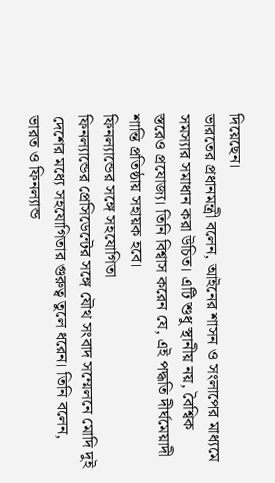দিয়েছেন।
ভারতের প্রধানমন্ত্রী বলেন, আইনের শাসন ও সংলাপের মাধ্যমে সমস্যার সমাধান করা উচিত। এটি শুধু স্থানীয় নয়, বৈশ্বিক স্তরেও প্রযোজ্য। তিনি বিশ্বাস করেন যে, এই পদ্ধতি দীর্ঘমেয়াদী শান্তি প্রতিষ্ঠায় সহায়ক হবে।
ফিনল্যান্ডের সঙ্গে সহযোগিতা
ফিনল্যান্ডের প্রেসিডেন্টের সঙ্গে যৌথ সংবাদ সম্মেলনে মোদি দুই দেশের মধ্যে সহযোগিতার গুরুত্ব তুলে ধরেন। তিনি বলেন, ভারত ও ফিনল্যান্ড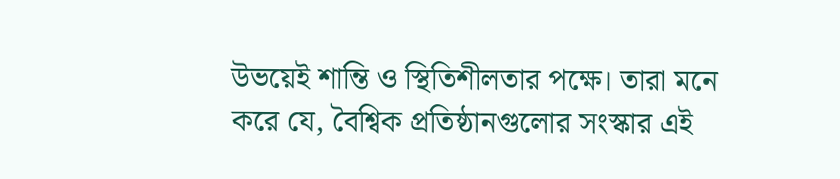উভয়েই শান্তি ও স্থিতিশীলতার পক্ষে। তারা মনে করে যে, বৈশ্বিক প্রতিষ্ঠানগুলোর সংস্কার এই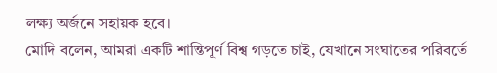লক্ষ্য অর্জনে সহায়ক হবে।
মোদি বলেন, আমরা একটি শান্তিপূর্ণ বিশ্ব গড়তে চাই, যেখানে সংঘাতের পরিবর্তে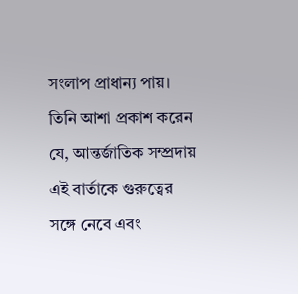সংলাপ প্রাধান্য পায়। তিনি আশা প্রকাশ করেন যে, আন্তর্জাতিক সম্প্রদায় এই বার্তাকে গুরুত্বের সঙ্গে নেবে এবং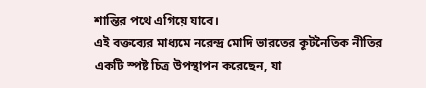শান্তির পথে এগিয়ে যাবে।
এই বক্তব্যের মাধ্যমে নরেন্দ্র মোদি ভারতের কূটনৈতিক নীতির একটি স্পষ্ট চিত্র উপস্থাপন করেছেন, যা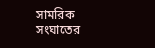সামরিক সংঘাতের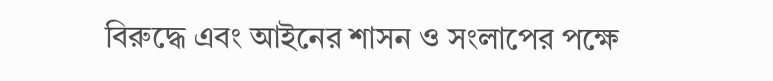বিরুদ্ধে এবং আইনের শাসন ও সংলাপের পক্ষে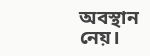অবস্থান নেয়।